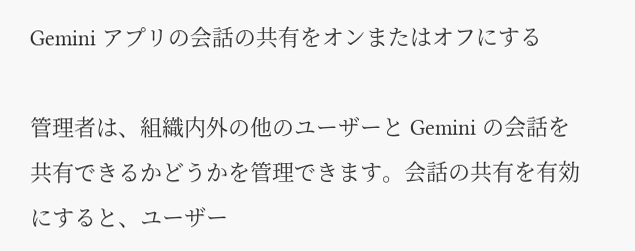Gemini アプリの会話の共有をオンまたはオフにする

管理者は、組織内外の他のユーザーと Gemini の会話を共有できるかどうかを管理できます。会話の共有を有効にすると、ユーザー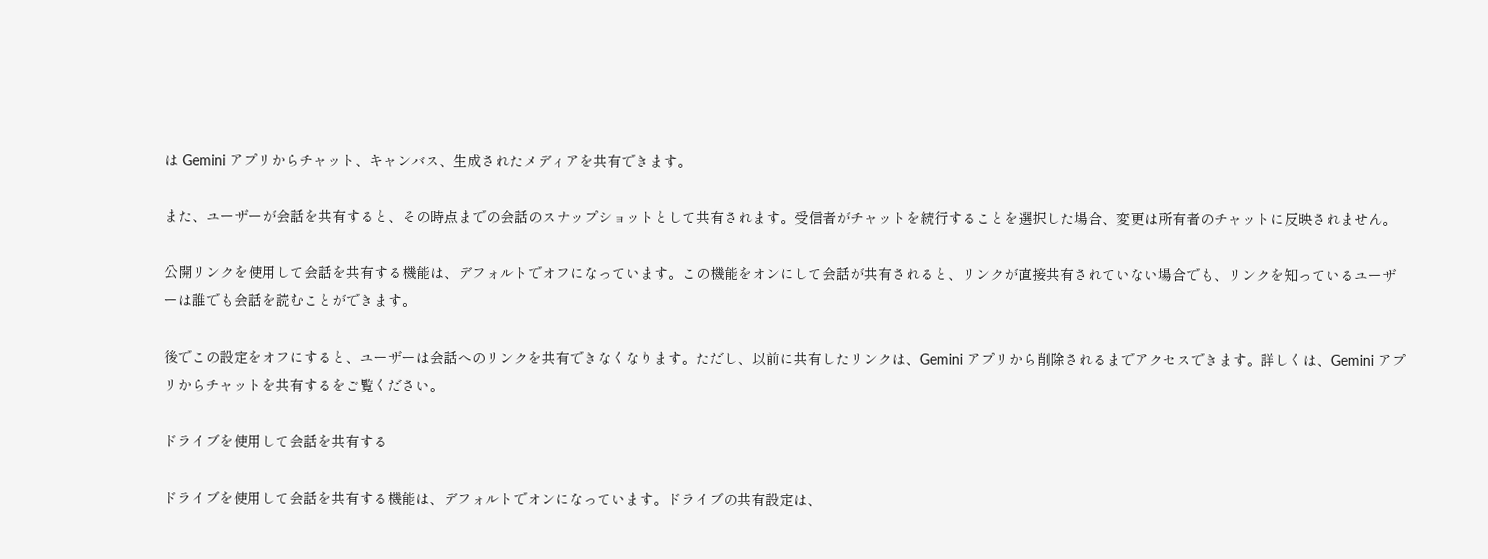は Gemini アプリからチャット、キャンバス、生成されたメディアを共有できます。

また、ユーザーが会話を共有すると、その時点までの会話のスナップショットとして共有されます。受信者がチャットを続行することを選択した場合、変更は所有者のチャットに反映されません。

公開リンクを使用して会話を共有する機能は、デフォルトでオフになっています。この機能をオンにして会話が共有されると、リンクが直接共有されていない場合でも、リンクを知っているユーザーは誰でも会話を読むことができます。

後でこの設定をオフにすると、ユーザーは会話へのリンクを共有できなくなります。ただし、以前に共有したリンクは、Gemini アプリから削除されるまでアクセスできます。詳しくは、Gemini アプリからチャットを共有するをご覧ください。

ドライブを使用して会話を共有する

ドライブを使用して会話を共有する機能は、デフォルトでオンになっています。ドライブの共有設定は、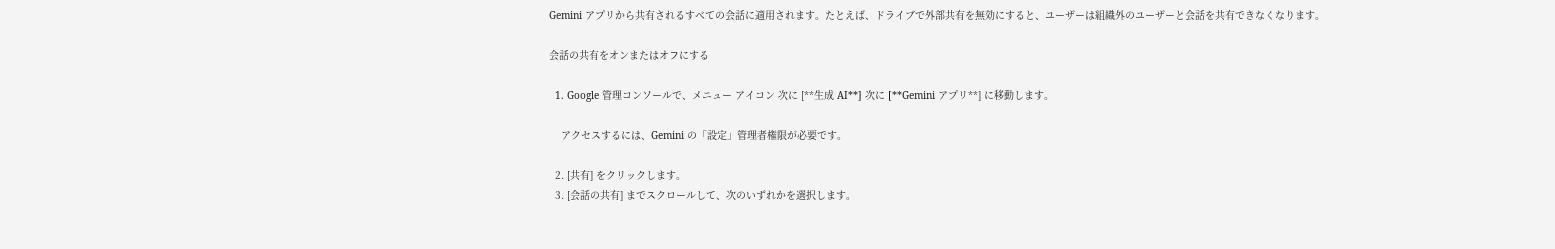Gemini アプリから共有されるすべての会話に適用されます。たとえば、ドライブで外部共有を無効にすると、ユーザーは組織外のユーザーと会話を共有できなくなります。

会話の共有をオンまたはオフにする

  1. Google 管理コンソールで、メニュー アイコン 次に [**生成 AI**] 次に [**Gemini アプリ**] に移動します。

    アクセスするには、Gemini の「設定」管理者権限が必要です。

  2. [共有] をクリックします。
  3. [会話の共有] までスクロールして、次のいずれかを選択します。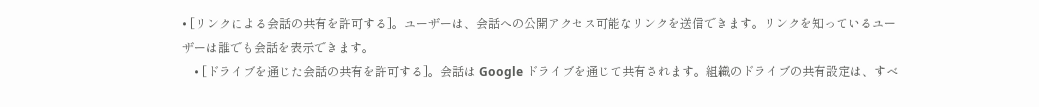• [リンクによる会話の共有を許可する]。ユーザーは、会話への公開アクセス可能なリンクを送信できます。リンクを知っているユーザーは誰でも会話を表示できます。
    • [ドライブを通じた会話の共有を許可する]。会話は Google ドライブを通じて共有されます。組織のドライブの共有設定は、すべ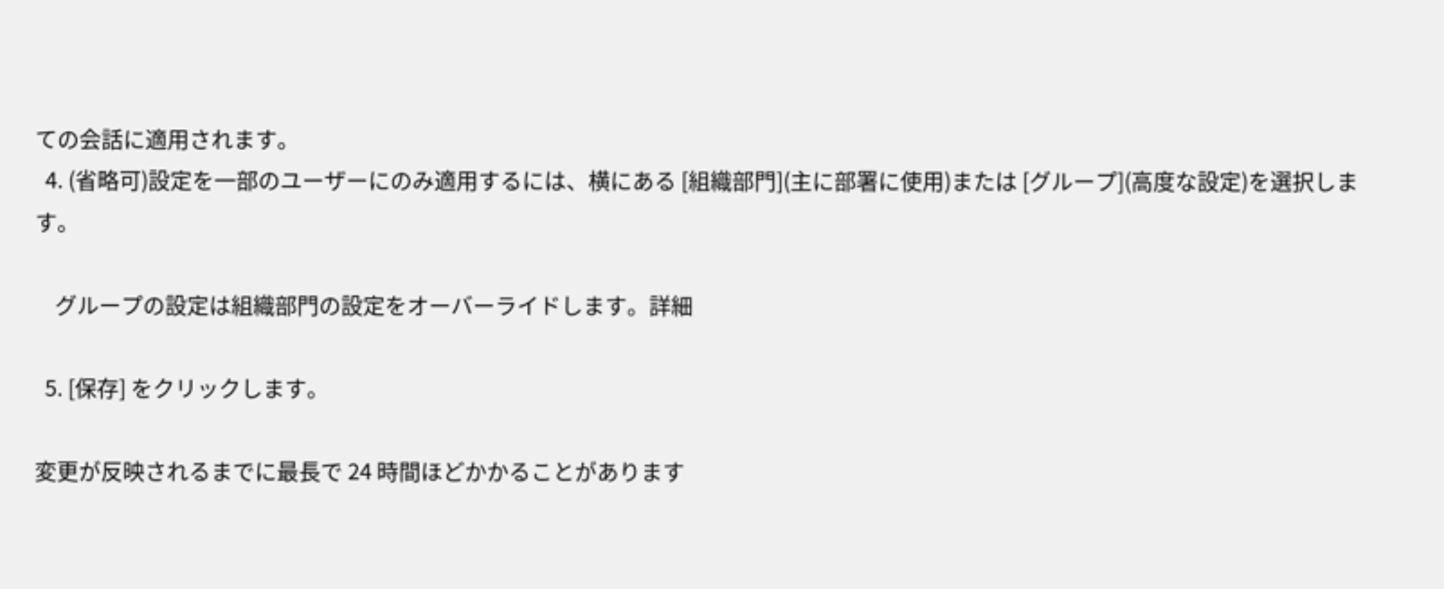ての会話に適用されます。
  4. (省略可)設定を一部のユーザーにのみ適用するには、横にある [組織部門](主に部署に使用)または [グループ](高度な設定)を選択します。

    グループの設定は組織部門の設定をオーバーライドします。詳細

  5. [保存] をクリックします。

変更が反映されるまでに最長で 24 時間ほどかかることがあります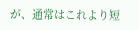が、通常はこれより短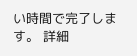い時間で完了します。 詳細